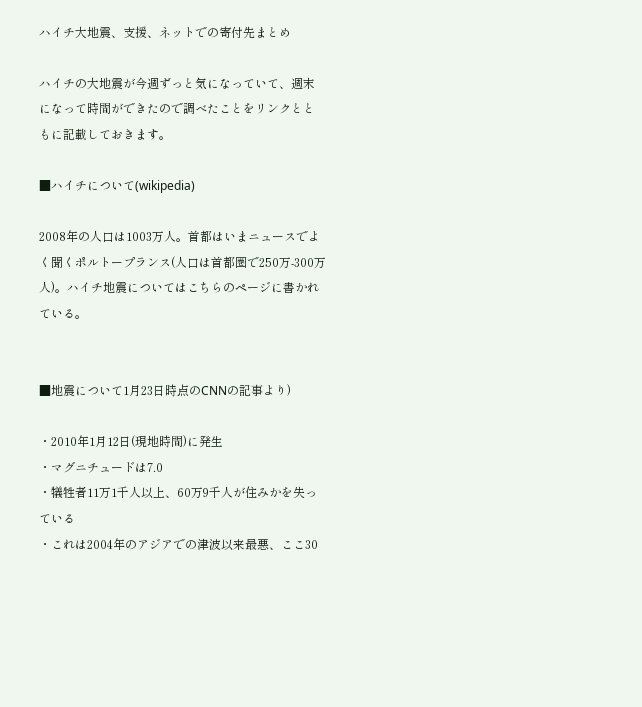ハイチ大地震、支援、ネットでの寄付先まとめ

ハイチの大地震が今週ずっと気になっていて、週末になって時間ができたので調べたことをリンクとともに記載しておきます。

■ハイチについて(wikipedia)

2008年の人口は1003万人。首都はいまニュースでよく聞くポルトープランス(人口は首都圏で250万-300万人)。ハイチ地震についてはこちらのページに書かれている。


■地震について1月23日時点のCNNの記事より)

・2010年1月12日(現地時間)に発生
・マグニチュードは7.0
・犠牲者11万1千人以上、60万9千人が住みかを失っている
・これは2004年のアジアでの津波以来最悪、ここ30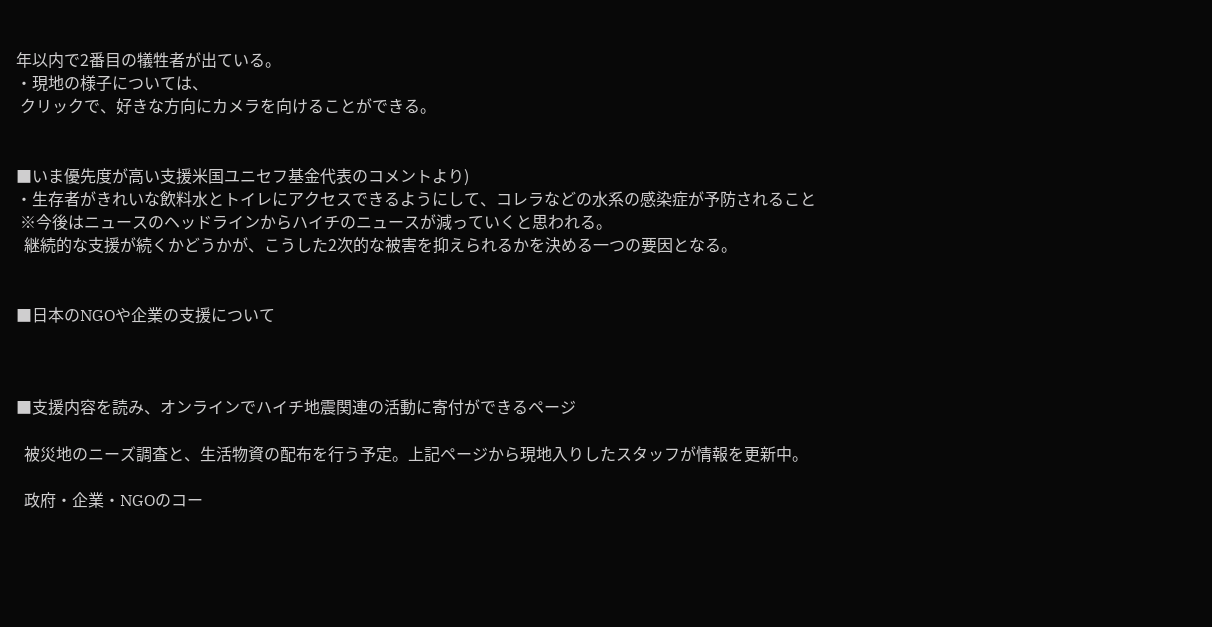年以内で2番目の犠牲者が出ている。
・現地の様子については、
 クリックで、好きな方向にカメラを向けることができる。


■いま優先度が高い支援米国ユニセフ基金代表のコメントより)
・生存者がきれいな飲料水とトイレにアクセスできるようにして、コレラなどの水系の感染症が予防されること
 ※今後はニュースのヘッドラインからハイチのニュースが減っていくと思われる。
  継続的な支援が続くかどうかが、こうした2次的な被害を抑えられるかを決める一つの要因となる。


■日本のNGOや企業の支援について



■支援内容を読み、オンラインでハイチ地震関連の活動に寄付ができるページ

  被災地のニーズ調査と、生活物資の配布を行う予定。上記ページから現地入りしたスタッフが情報を更新中。

  政府・企業・NGOのコー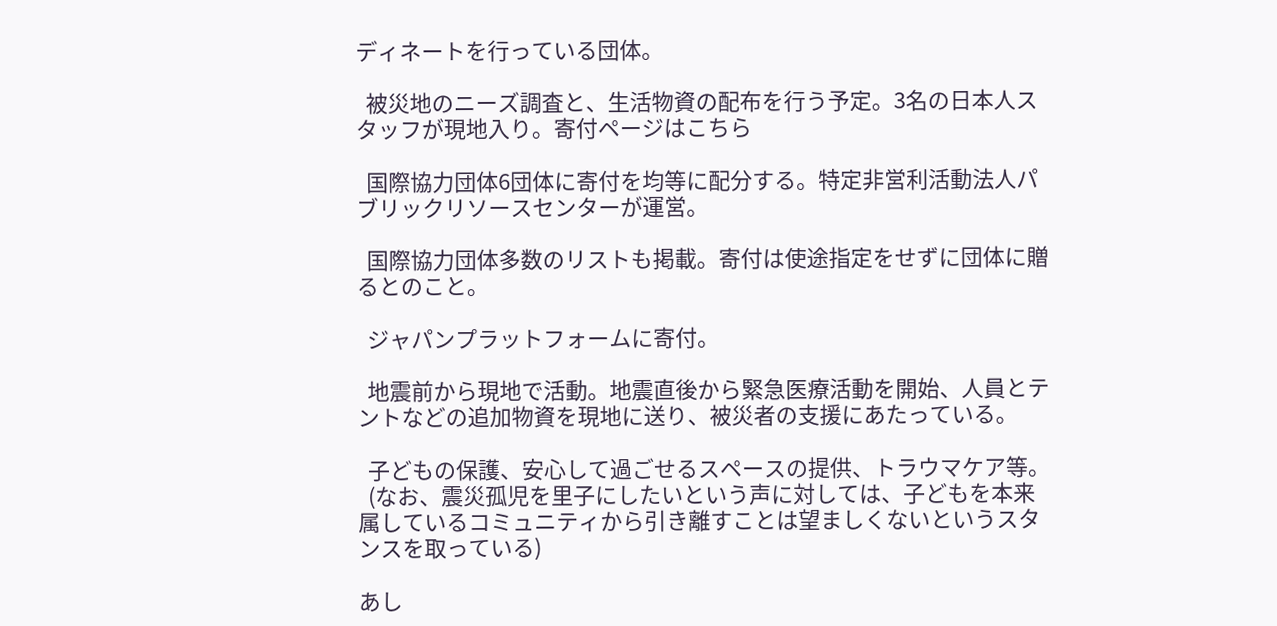ディネートを行っている団体。

  被災地のニーズ調査と、生活物資の配布を行う予定。3名の日本人スタッフが現地入り。寄付ページはこちら

  国際協力団体6団体に寄付を均等に配分する。特定非営利活動法人パブリックリソースセンターが運営。

  国際協力団体多数のリストも掲載。寄付は使途指定をせずに団体に贈るとのこと。

  ジャパンプラットフォームに寄付。

  地震前から現地で活動。地震直後から緊急医療活動を開始、人員とテントなどの追加物資を現地に送り、被災者の支援にあたっている。

  子どもの保護、安心して過ごせるスペースの提供、トラウマケア等。
  (なお、震災孤児を里子にしたいという声に対しては、子どもを本来属しているコミュニティから引き離すことは望ましくないというスタンスを取っている)

あし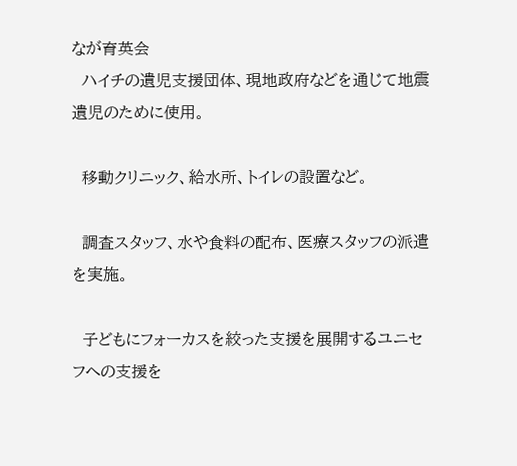なが育英会
  ハイチの遺児支援団体、現地政府などを通じて地震遺児のために使用。

  移動クリニック、給水所、トイレの設置など。

  調査スタッフ、水や食料の配布、医療スタッフの派遣を実施。

  子どもにフォーカスを絞った支援を展開するユニセフへの支援を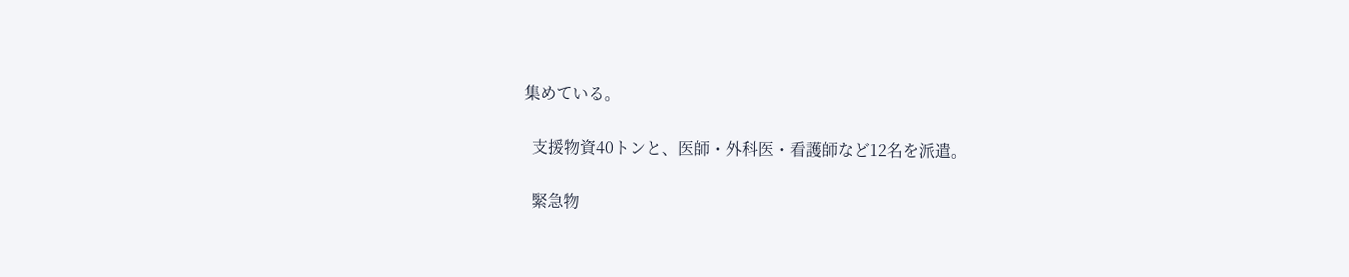集めている。

  支援物資40トンと、医師・外科医・看護師など12名を派遣。

  緊急物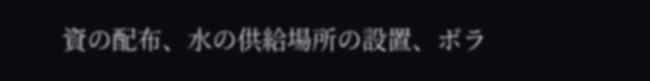資の配布、水の供給場所の設置、ボラ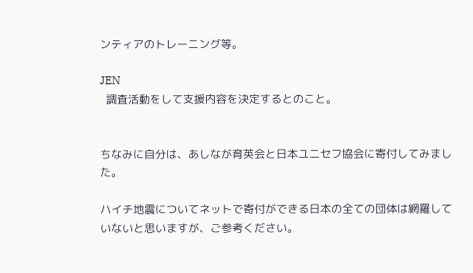ンティアのトレーニング等。

JEN
  調査活動をして支援内容を決定するとのこと。


ちなみに自分は、あしなが育英会と日本ユニセフ協会に寄付してみました。

ハイチ地震についてネットで寄付ができる日本の全ての団体は網羅していないと思いますが、ご参考ください。